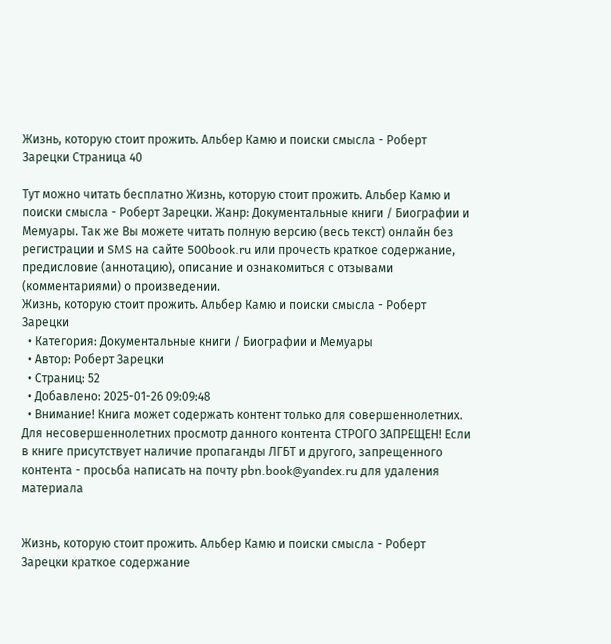Жизнь, которую стоит прожить. Альбер Камю и поиски смысла - Роберт Зарецки Страница 40

Тут можно читать бесплатно Жизнь, которую стоит прожить. Альбер Камю и поиски смысла - Роберт Зарецки. Жанр: Документальные книги / Биографии и Мемуары. Так же Вы можете читать полную версию (весь текст) онлайн без регистрации и SMS на сайте 500book.ru или прочесть краткое содержание, предисловие (аннотацию), описание и ознакомиться с отзывами (комментариями) о произведении.
Жизнь, которую стоит прожить. Альбер Камю и поиски смысла - Роберт Зарецки
  • Категория: Документальные книги / Биографии и Мемуары
  • Автор: Роберт Зарецки
  • Страниц: 52
  • Добавлено: 2025-01-26 09:09:48
  • Внимание! Книга может содержать контент только для совершеннолетних. Для несовершеннолетних просмотр данного контента СТРОГО ЗАПРЕЩЕН! Если в книге присутствует наличие пропаганды ЛГБТ и другого, запрещенного контента - просьба написать на почту pbn.book@yandex.ru для удаления материала


Жизнь, которую стоит прожить. Альбер Камю и поиски смысла - Роберт Зарецки краткое содержание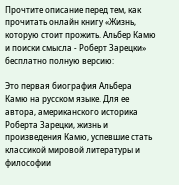Прочтите описание перед тем, как прочитать онлайн книгу «Жизнь, которую стоит прожить. Альбер Камю и поиски смысла - Роберт Зарецки» бесплатно полную версию:

Это первая биография Альбера Камю на русском языке. Для ее автора, американского историка Роберта Зарецки, жизнь и произведения Камю, успевшие стать классикой мировой литературы и философии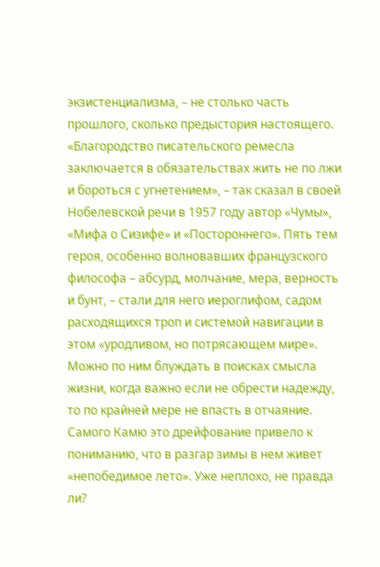экзистенциализма, – не столько часть прошлого, сколько предыстория настоящего. «Благородство писательского ремесла заключается в обязательствах жить не по лжи и бороться с угнетением», – так сказал в своей Нобелевской речи в 1957 году автор «Чумы», «Мифа о Сизифе» и «Постороннего». Пять тем героя, особенно волновавших французского философа – абсурд, молчание, мера, верность и бунт, – стали для него иероглифом, садом расходящихся троп и системой навигации в этом «уродливом, но потрясающем мире». Можно по ним блуждать в поисках смысла жизни, когда важно если не обрести надежду, то по крайней мере не впасть в отчаяние. Самого Камю это дрейфование привело к пониманию, что в разгар зимы в нем живет «непобедимое лето». Уже неплохо, не правда ли?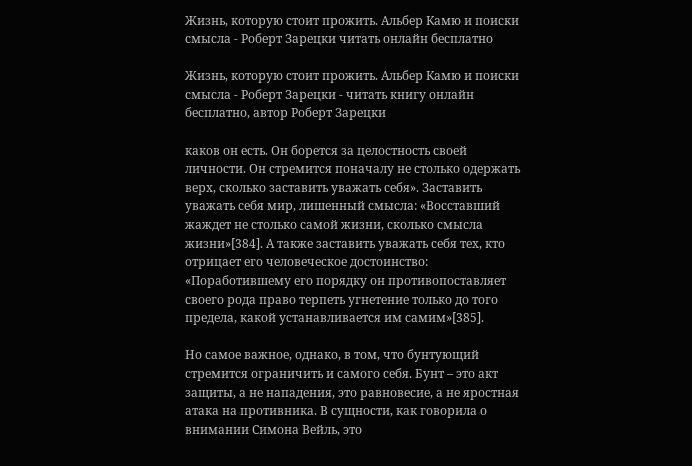Жизнь, которую стоит прожить. Альбер Камю и поиски смысла - Роберт Зарецки читать онлайн бесплатно

Жизнь, которую стоит прожить. Альбер Камю и поиски смысла - Роберт Зарецки - читать книгу онлайн бесплатно, автор Роберт Зарецки

каков он есть. Он борется за целостность своей личности. Он стремится поначалу не столько одержать верх, сколько заставить уважать себя». Заставить уважать себя мир, лишенный смысла: «Восставший жаждет не столько самой жизни, сколько смысла жизни»[384]. А также заставить уважать себя тех, кто отрицает его человеческое достоинство: «Поработившему его порядку он противопоставляет своего рода право терпеть угнетение только до того предела, какой устанавливается им самим»[385].

Но самое важное, однако, в том, что бунтующий стремится ограничить и самого себя. Бунт – это акт защиты, а не нападения, это равновесие, а не яростная атака на противника. В сущности, как говорила о внимании Симона Вейль, это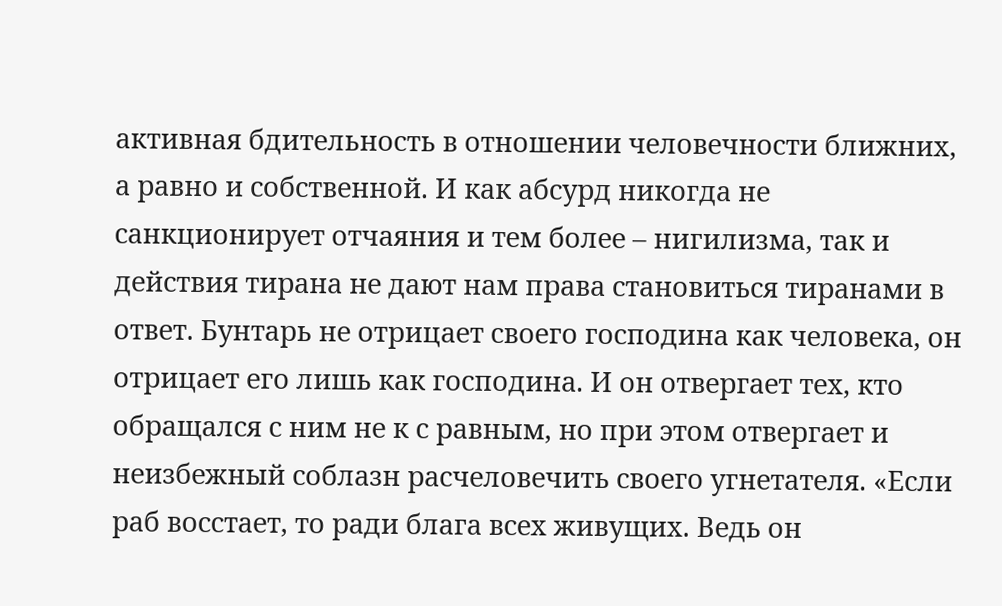активная бдительность в отношении человечности ближних, а равно и собственной. И как абсурд никогда не санкционирует отчаяния и тем более – нигилизма, так и действия тирана не дают нам права становиться тиранами в ответ. Бунтарь не отрицает своего господина как человека, он отрицает его лишь как господина. И он отвергает тех, кто обращался с ним не к с равным, но при этом отвергает и неизбежный соблазн расчеловечить своего угнетателя. «Если раб восстает, то ради блага всех живущих. Ведь он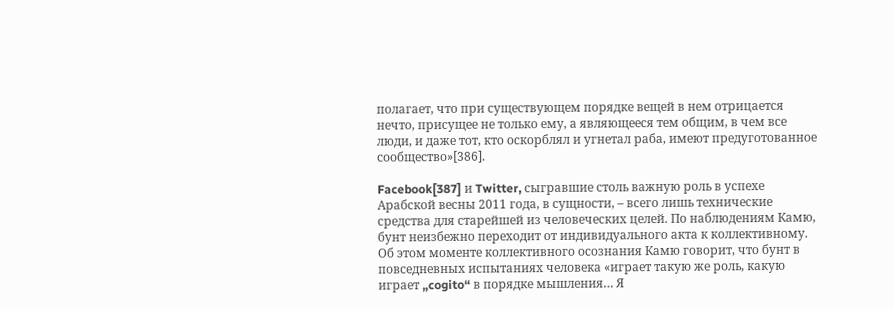полагает, что при существующем порядке вещей в нем отрицается нечто, присущее не только ему, а являющееся тем общим, в чем все люди, и даже тот, кто оскорблял и угнетал раба, имеют предуготованное сообщество»[386].

Facebook[387] и Twitter, сыгравшие столь важную роль в успехе Арабской весны 2011 года, в сущности, – всего лишь технические средства для старейшей из человеческих целей. По наблюдениям Камю, бунт неизбежно переходит от индивидуального акта к коллективному. Об этом моменте коллективного осознания Камю говорит, что бунт в повседневных испытаниях человека «играет такую же роль, какую играет „cogito“ в порядке мышления… Я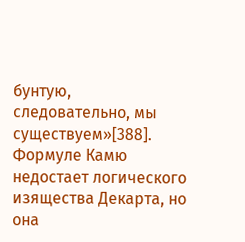бунтую, следовательно, мы существуем»[388]. Формуле Камю недостает логического изящества Декарта, но она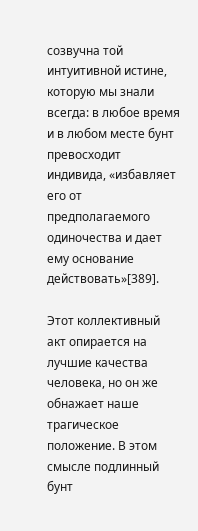созвучна той интуитивной истине, которую мы знали всегда: в любое время и в любом месте бунт превосходит индивида, «избавляет его от предполагаемого одиночества и дает ему основание действовать»[389].

Этот коллективный акт опирается на лучшие качества человека, но он же обнажает наше трагическое положение. В этом смысле подлинный бунт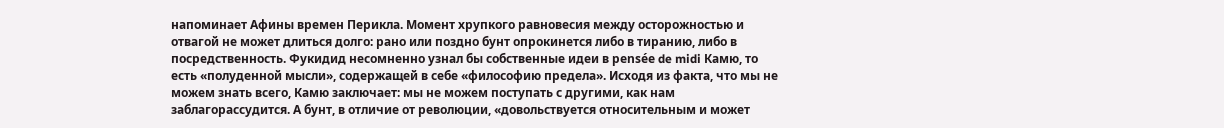напоминает Афины времен Перикла. Момент хрупкого равновесия между осторожностью и отвагой не может длиться долго: рано или поздно бунт опрокинется либо в тиранию, либо в посредственность. Фукидид несомненно узнал бы собственные идеи в pensée de midi Камю, то есть «полуденной мысли», содержащей в себе «философию предела». Исходя из факта, что мы не можем знать всего, Камю заключает: мы не можем поступать с другими, как нам заблагорассудится. А бунт, в отличие от революции, «довольствуется относительным и может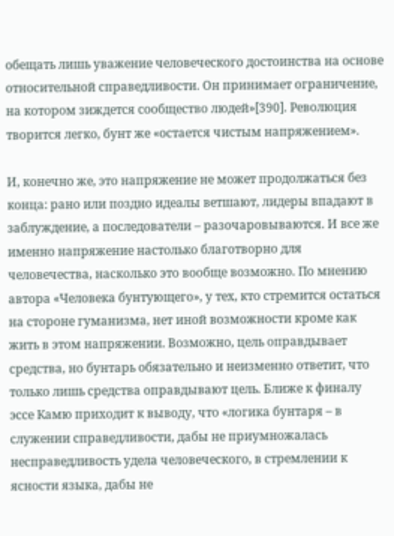обещать лишь уважение человеческого достоинства на основе относительной справедливости. Он принимает ограничение, на котором зиждется сообщество людей»[390]. Революция творится легко, бунт же «остается чистым напряжением».

И, конечно же, это напряжение не может продолжаться без конца: рано или поздно идеалы ветшают, лидеры впадают в заблуждение, а последователи – разочаровываются. И все же именно напряжение настолько благотворно для человечества, насколько это вообще возможно. По мнению автора «Человека бунтующего», у тех, кто стремится остаться на стороне гуманизма, нет иной возможности кроме как жить в этом напряжении. Возможно, цель оправдывает средства, но бунтарь обязательно и неизменно ответит, что только лишь средства оправдывают цель. Ближе к финалу эссе Камю приходит к выводу, что «логика бунтаря – в служении справедливости, дабы не приумножалась несправедливость удела человеческого, в стремлении к ясности языка, дабы не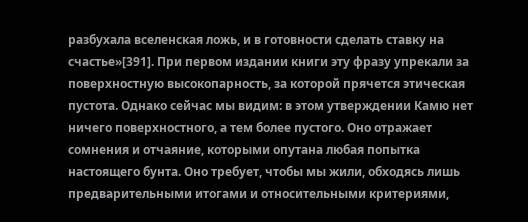разбухала вселенская ложь, и в готовности сделать ставку на счастье»[391]. При первом издании книги эту фразу упрекали за поверхностную высокопарность, за которой прячется этическая пустота. Однако сейчас мы видим: в этом утверждении Камю нет ничего поверхностного, а тем более пустого. Оно отражает сомнения и отчаяние, которыми опутана любая попытка настоящего бунта. Оно требует, чтобы мы жили, обходясь лишь предварительными итогами и относительными критериями,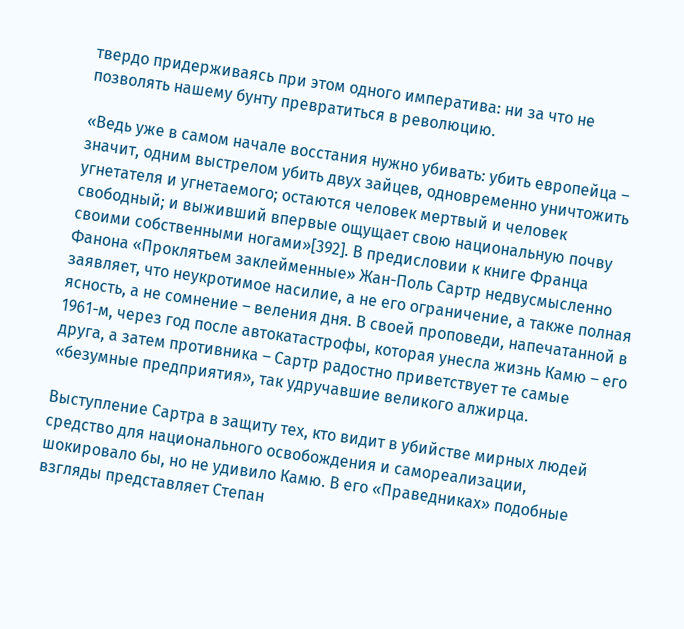твердо придерживаясь при этом одного императива: ни за что не позволять нашему бунту превратиться в революцию.

«Ведь уже в самом начале восстания нужно убивать: убить европейца – значит, одним выстрелом убить двух зайцев, одновременно уничтожить угнетателя и угнетаемого; остаются человек мертвый и человек свободный; и выживший впервые ощущает свою национальную почву своими собственными ногами»[392]. В предисловии к книге Франца Фанона «Проклятьем заклейменные» Жан-Поль Сартр недвусмысленно заявляет, что неукротимое насилие, а не его ограничение, а также полная ясность, а не сомнение – веления дня. В своей проповеди, напечатанной в 1961-м, через год после автокатастрофы, которая унесла жизнь Камю – его друга, а затем противника – Сартр радостно приветствует те самые «безумные предприятия», так удручавшие великого алжирца.

Выступление Сартра в защиту тех, кто видит в убийстве мирных людей средство для национального освобождения и самореализации, шокировало бы, но не удивило Камю. В его «Праведниках» подобные взгляды представляет Степан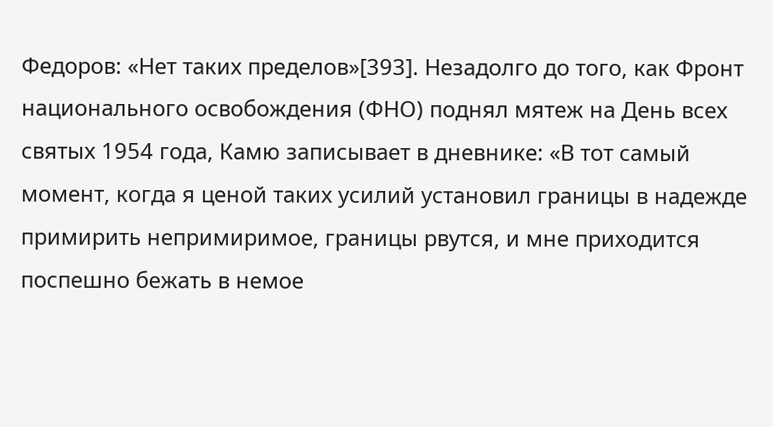Федоров: «Нет таких пределов»[393]. Незадолго до того, как Фронт национального освобождения (ФНО) поднял мятеж на День всех святых 1954 года, Камю записывает в дневнике: «В тот самый момент, когда я ценой таких усилий установил границы в надежде примирить непримиримое, границы рвутся, и мне приходится поспешно бежать в немое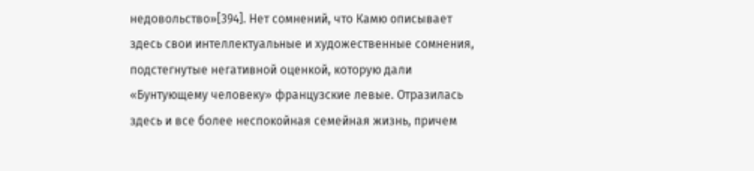недовольство»[394]. Нет сомнений, что Камю описывает здесь свои интеллектуальные и художественные сомнения, подстегнутые негативной оценкой, которую дали «Бунтующему человеку» французские левые. Отразилась здесь и все более неспокойная семейная жизнь, причем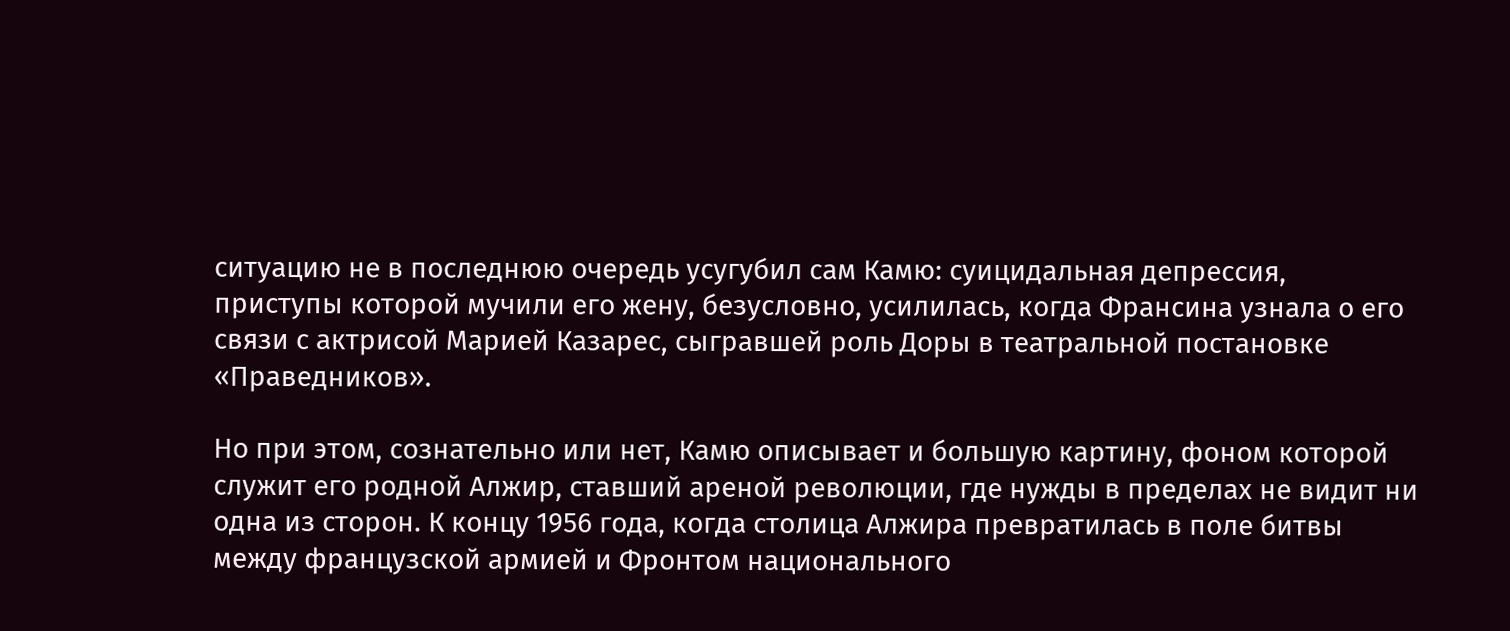ситуацию не в последнюю очередь усугубил сам Камю: суицидальная депрессия, приступы которой мучили его жену, безусловно, усилилась, когда Франсина узнала о его связи с актрисой Марией Казарес, сыгравшей роль Доры в театральной постановке «Праведников».

Но при этом, сознательно или нет, Камю описывает и большую картину, фоном которой служит его родной Алжир, ставший ареной революции, где нужды в пределах не видит ни одна из сторон. К концу 1956 года, когда столица Алжира превратилась в поле битвы между французской армией и Фронтом национального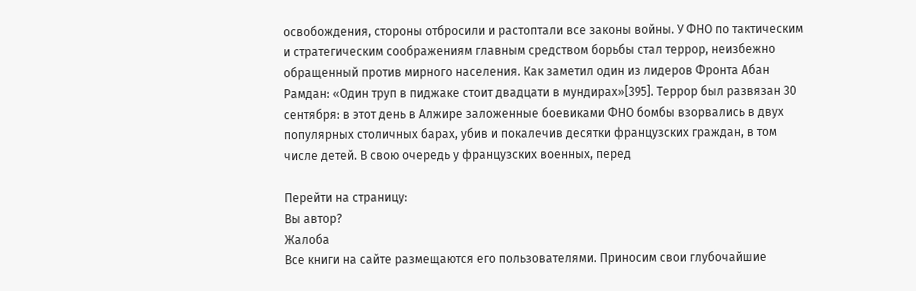освобождения, стороны отбросили и растоптали все законы войны. У ФНО по тактическим и стратегическим соображениям главным средством борьбы стал террор, неизбежно обращенный против мирного населения. Как заметил один из лидеров Фронта Абан Рамдан: «Один труп в пиджаке стоит двадцати в мундирах»[395]. Террор был развязан 30 сентября: в этот день в Алжире заложенные боевиками ФНО бомбы взорвались в двух популярных столичных барах, убив и покалечив десятки французских граждан, в том числе детей. В свою очередь у французских военных, перед

Перейти на страницу:
Вы автор?
Жалоба
Все книги на сайте размещаются его пользователями. Приносим свои глубочайшие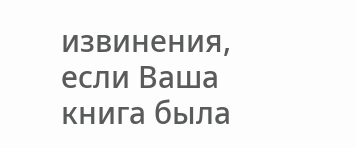извинения, если Ваша книга была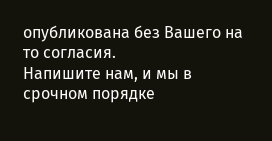опубликована без Вашего на то согласия.
Напишите нам, и мы в срочном порядке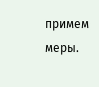примем меры.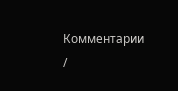Комментарии /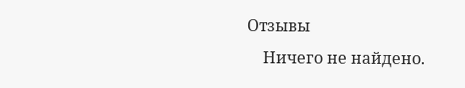Отзывы
    Ничего не найдено.